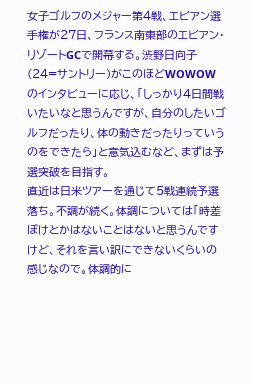女子ゴルフのメジャー第4戦、エビアン選手権が27日、フランス南東部のエビアン・リゾートGCで開幕する。渋野日向子(24=サントリー)がこのほどWOWOWのインタビューに応じ、「しっかり4日間戦いたいなと思うんですが、自分のしたいゴルフだったり、体の動きだったりっていうのをできたら」と意気込むなど、まずは予選突破を目指す。
直近は日米ツアーを通じて5戦連続予選落ち。不調が続く。体調については「時差ぼけとかはないことはないと思うんですけど、それを言い訳にできないくらいの感じなので。体調的に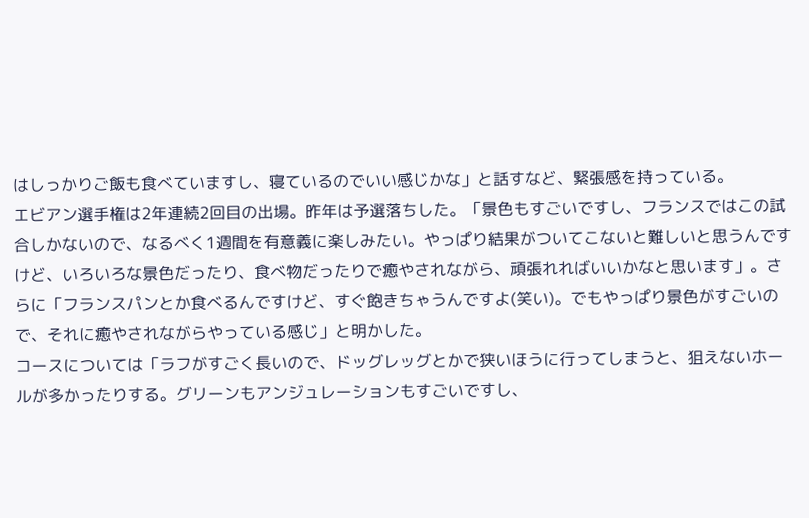はしっかりご飯も食べていますし、寝ているのでいい感じかな」と話すなど、緊張感を持っている。
エビアン選手権は2年連続2回目の出場。昨年は予選落ちした。「景色もすごいですし、フランスではこの試合しかないので、なるべく1週間を有意義に楽しみたい。やっぱり結果がついてこないと難しいと思うんですけど、いろいろな景色だったり、食べ物だったりで癒やされながら、頑張れればいいかなと思います」。さらに「フランスパンとか食べるんですけど、すぐ飽きちゃうんですよ(笑い)。でもやっぱり景色がすごいので、それに癒やされながらやっている感じ」と明かした。
コースについては「ラフがすごく長いので、ドッグレッグとかで狭いほうに行ってしまうと、狙えないホールが多かったりする。グリーンもアンジュレーションもすごいですし、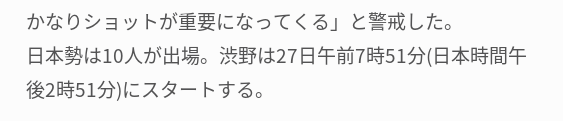かなりショットが重要になってくる」と警戒した。
日本勢は10人が出場。渋野は27日午前7時51分(日本時間午後2時51分)にスタートする。